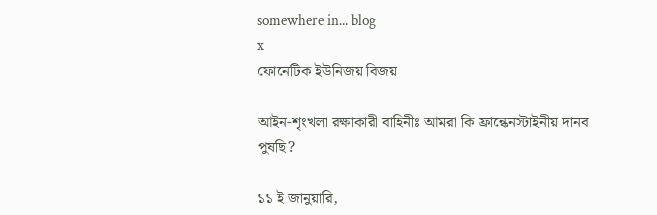somewhere in... blog
x
ফোনেটিক ইউনিজয় বিজয়

আইন-শৃংখলা রক্ষাকারী বাহিনীঃ আমরা কি ফ্রান্কেনস্টাইনীয় দানব পুষছি?

১১ ই জানুয়ারি,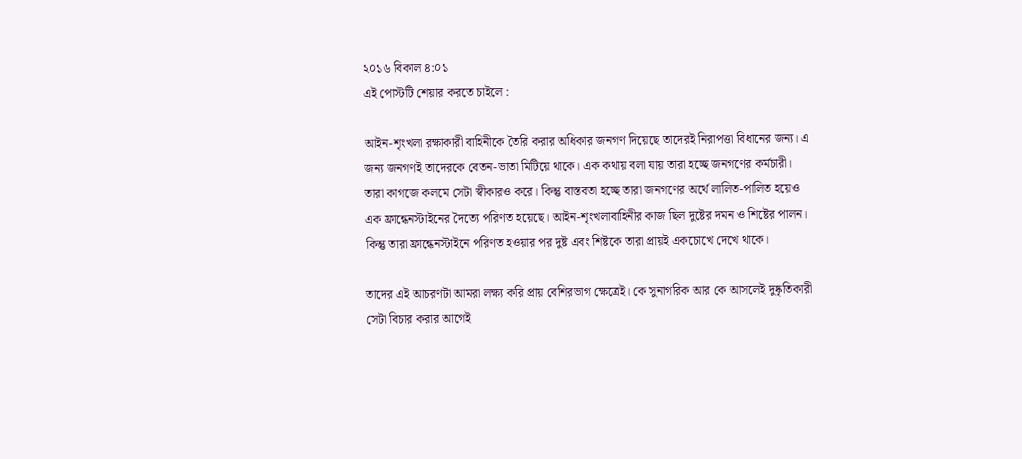২০১৬ বিকাল ৪:০১
এই পোস্টটি শেয়ার করতে চাইলে :

আইন-শৃংখলা রক্ষাকারী বাহিনীকে তৈরি করার অধিকার জনগণ দিয়েছে তাদেরই নিরাপত্তা বিধানের জন্য। এ জন্য জনগণই তাদেরকে বেতন-ভাতা মিটিয়ে থাকে। এক কথায় বলা যায় তারা হচ্ছে জনগণের কর্মচারী। তারা কাগজে কলমে সেটা স্বীকারও করে। কিন্তু বাস্তবতা হচ্ছে তারা জনগণের অর্থে লালিত-পালিত হয়েও এক ফ্রান্কেনস্টাইনের দৈত্যে পরিণত হয়েছে। আইন-শৃংখলাবাহিনীর কাজ ছিল দুষ্টের দমন ও শিষ্টের পালন। কিন্তু তারা ফ্রান্কেনস্টাইনে পরিণত হওয়ার পর দুষ্ট এবং শিষ্টকে তারা প্রায়ই একচোখে দেখে থাকে।

তাদের এই আচরণটা আমরা লক্ষ্য করি প্রায় বেশিরভাগ ক্ষেত্রেই। কে সুনাগরিক আর কে আসলেই দুষ্কৃতিকারী সেটা বিচার করার আগেই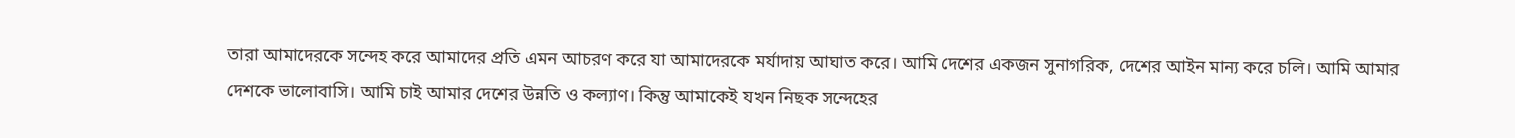তারা আমাদেরকে সন্দেহ করে আমাদের প্রতি এমন আচরণ করে যা আমাদেরকে মর্যাদায় আঘাত করে। আমি দেশের একজন সুনাগরিক, দেশের আইন মান্য করে চলি। আমি আমার দেশকে ভালোবাসি। আমি চাই আমার দেশের উন্নতি ও কল্যাণ। কিন্তু আমাকেই যখন নিছক সন্দেহের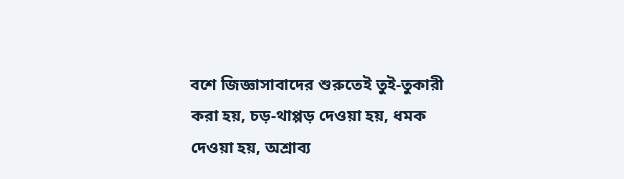বশে জিজ্ঞাসাবাদের শুরুতেই তুই-তুকারী করা হয়, চড়-থাপ্পড় দেওয়া হয়, ধমক দেওয়া হয়, অশ্রাব্য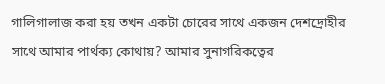গালিগালাজ করা হয় তখন একটা চোরের সাথে একজন দেশদ্রোহীর সাথে আমার পার্থক্য কোথায়? আমার সুনাগরিকত্বের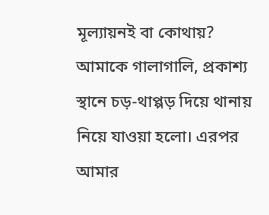মূল্যায়নই বা কোথায়?
আমাকে গালাগালি, প্রকাশ্য স্থানে চড়-থাপ্পড় দিয়ে থানায় নিয়ে যাওয়া হলো। এরপর আমার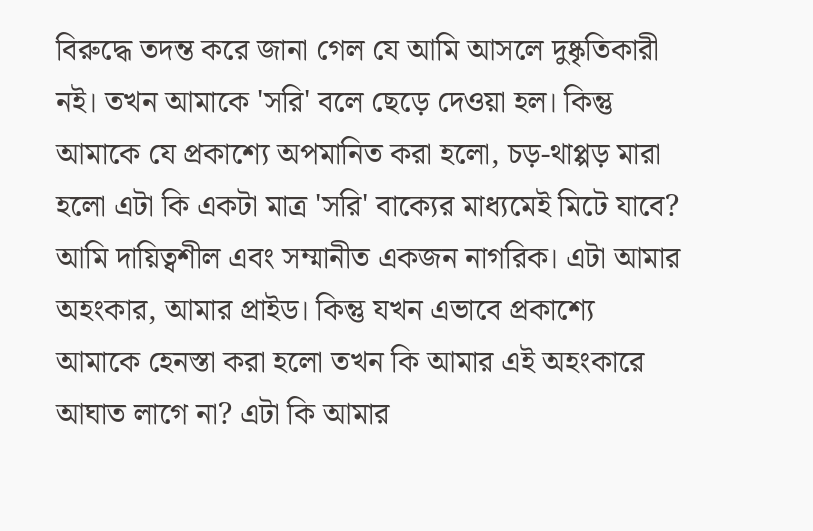বিরুদ্ধে তদন্ত করে জানা গেল যে আমি আসলে দুষ্কৃতিকারী নই। তখন আমাকে 'সরি' বলে ছেড়ে দেওয়া হল। কিন্তু আমাকে যে প্রকাশ্যে অপমানিত করা হলো, চড়-থাপ্পড় মারা হলো এটা কি একটা মাত্র 'সরি' বাক্যের মাধ্যমেই মিটে যাবে? আমি দায়িত্বশীল এবং সম্মানীত একজন নাগরিক। এটা আমার অহংকার, আমার প্রাইড। কিন্তু যখন এভাবে প্রকাশ্যে আমাকে হেনস্তা করা হলো তখন কি আমার এই অহংকারে আঘাত লাগে না? এটা কি আমার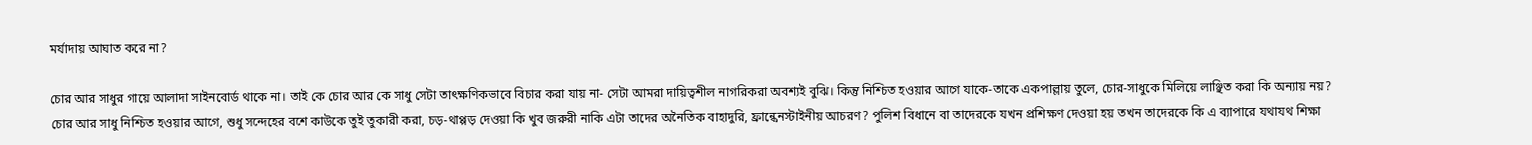মর্যাদায় আঘাত করে না?

চোর আর সাধুর গায়ে আলাদা সাইনবোর্ড থাকে না। তাই কে চোর আর কে সাধু সেটা তাৎক্ষণিকভাবে বিচার করা যায় না- সেটা আমরা দায়িত্বশীল নাগরিকরা অবশ্যই বুঝি। কিন্তু নিশ্চিত হওয়ার আগে যাকে-তাকে একপাল্লায় তুলে, চোর-সাধুকে মিলিয়ে লাঞ্ছিত করা কি অন্যায় নয়? চোর আর সাধু নিশ্চিত হওয়ার আগে, শুধু সন্দেহের বশে কাউকে তুই তুকারী করা, চড়-থাপ্পড় দেওয়া কি খুব জরুরী নাকি এটা তাদের অনৈতিক বাহাদুরি, ফ্রান্কেনস্টাইনীয় আচরণ? পুলিশ বিধানে বা তাদেরকে যখন প্রশিক্ষণ দেওয়া হয় তখন তাদেরকে কি এ ব্যাপারে যথাযথ শিক্ষা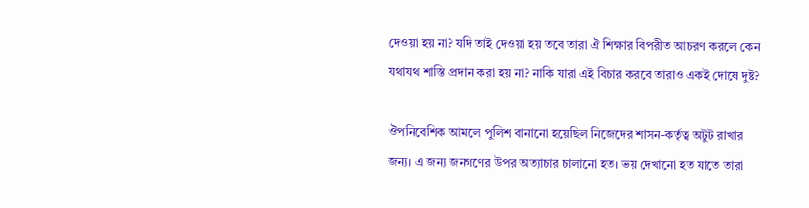দেওয়া হয় না? যদি তাই দেওয়া হয় তবে তারা ঐ শিক্ষার বিপরীত আচরণ করলে কেন যথাযথ শাস্তি প্রদান করা হয় না? নাকি যারা এই বিচার করবে তারাও একই দোষে দুষ্ট?

ঔপনিবেশিক আমলে পুলিশ বানানো হয়েছিল নিজেদের শাসন-কর্তৃত্ব অটুট রাখার জন্য। এ জন্য জনগণের উপর অত্যাচার চালানো হত। ভয় দেখানো হত যাতে তারা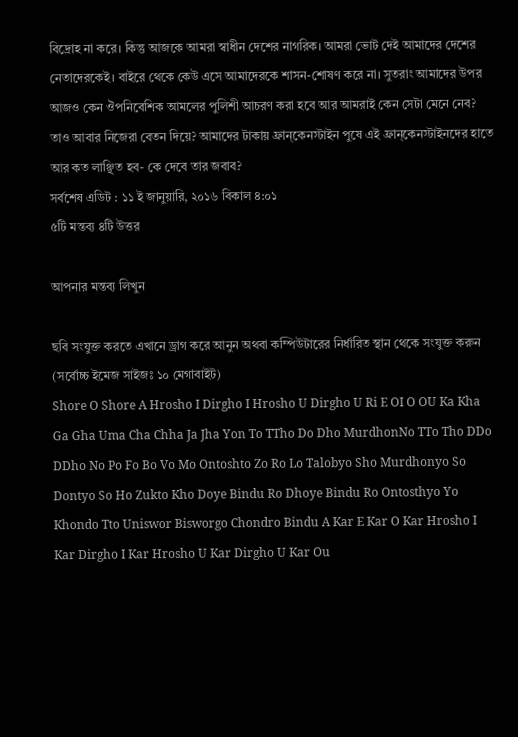বিদ্রোহ না করে। কিন্তু আজকে আমরা স্বাধীন দেশের নাগরিক। আমরা ভোট দেই আমাদের দেশের নেতাদেরকেই। বাইরে থেকে কেউ এসে আমাদেরকে শাসন-শোষণ করে না। সুতরাং আমাদের উপর আজও কেন ঔপনিবেশিক আমলের পুলিশী আচরণ করা হবে আর আমরাই কেন সেটা মেনে নেব? তাও আবার নিজেরা বেতন দিয়ে? আমাদের টাকায় ফ্রান্কেনস্টাইন পুষে এই ফ্রান্কেনস্টাইনদের হাতে আর কত লাঞ্ছিত হব- কে দেবে তার জবাব?
সর্বশেষ এডিট : ১১ ই জানুয়ারি, ২০১৬ বিকাল ৪:০১
৫টি মন্তব্য ৪টি উত্তর

আপনার মন্তব্য লিখুন

ছবি সংযুক্ত করতে এখানে ড্রাগ করে আনুন অথবা কম্পিউটারের নির্ধারিত স্থান থেকে সংযুক্ত করুন (সর্বোচ্চ ইমেজ সাইজঃ ১০ মেগাবাইট)
Shore O Shore A Hrosho I Dirgho I Hrosho U Dirgho U Ri E OI O OU Ka Kha Ga Gha Uma Cha Chha Ja Jha Yon To TTho Do Dho MurdhonNo TTo Tho DDo DDho No Po Fo Bo Vo Mo Ontoshto Zo Ro Lo Talobyo Sho Murdhonyo So Dontyo So Ho Zukto Kho Doye Bindu Ro Dhoye Bindu Ro Ontosthyo Yo Khondo Tto Uniswor Bisworgo Chondro Bindu A Kar E Kar O Kar Hrosho I Kar Dirgho I Kar Hrosho U Kar Dirgho U Kar Ou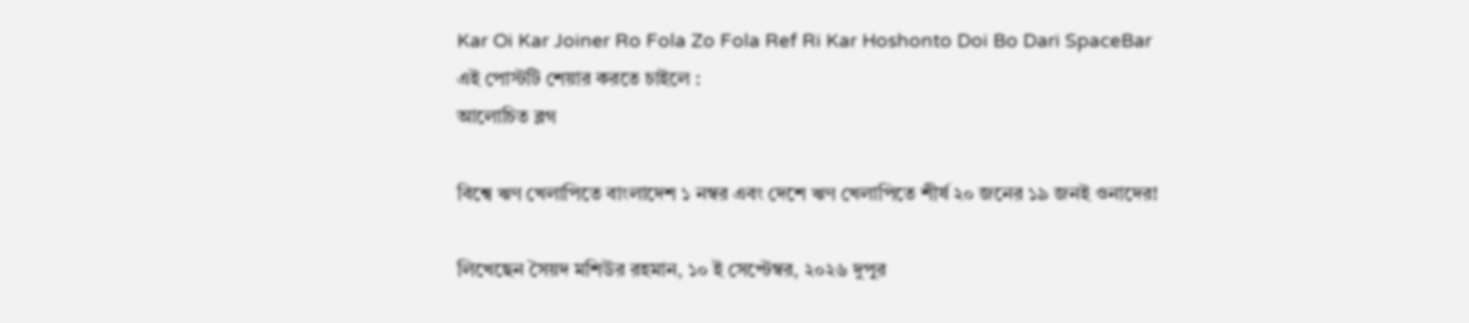Kar Oi Kar Joiner Ro Fola Zo Fola Ref Ri Kar Hoshonto Doi Bo Dari SpaceBar
এই পোস্টটি শেয়ার করতে চাইলে :
আলোচিত ব্লগ

বিশ্বে ঋণ খেলাপিতে বাংলাদেশ ১ নম্বর এবং দেশে ঋণ খেলাপিতে শীর্ষ ২০ জনের ১৯ জনই ওনাদের!

লিখেছেন সৈয়দ মশিউর রহমান, ১০ ই সেপ্টেম্বর, ২০২৬ দুপুর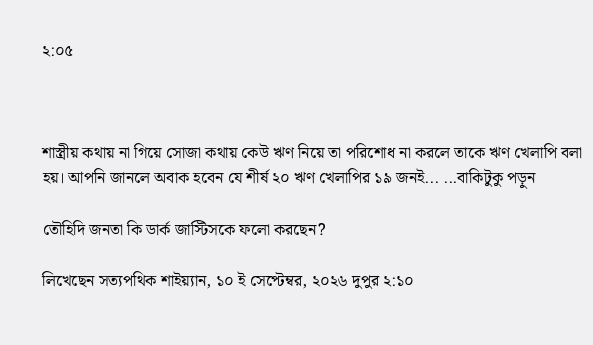২:০৫



শাস্ত্রীয় কথায় না গিয়ে সোজা কথায় কেউ ঋণ নিয়ে তা পরিশোধ না করলে তাকে ঋণ খেলাপি বলা হয়। আপনি জানলে অবাক হবেন যে শীর্ষ ২০ ঋণ খেলাপির ১৯ জনই... ...বাকিটুকু পড়ুন

তৌহিদি জনতা কি ডার্ক জাস্টিসকে ফলো করছেন?

লিখেছেন সত্যপথিক শাইয়্যান, ১০ ই সেপ্টেম্বর, ২০২৬ দুপুর ২:১০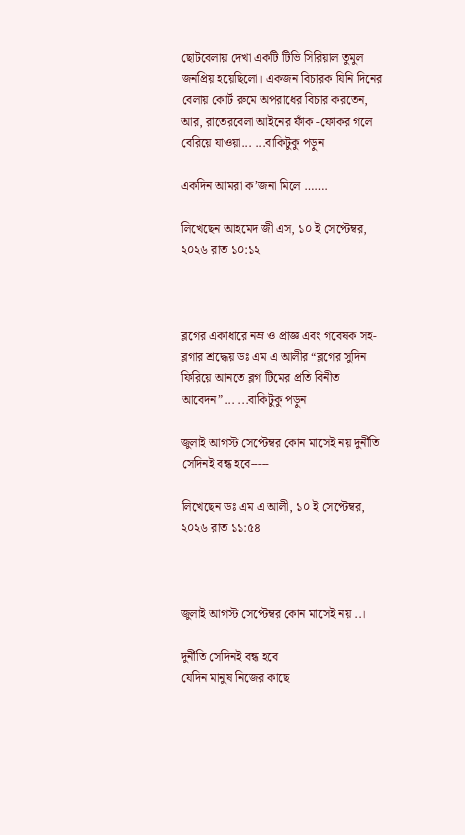ছোটবেলায় দেখা একটি টিভি সিরিয়াল তুমুল জনপ্রিয় হয়েছিলো। একজন বিচারক যিনি দিনের বেলায় কোর্ট রুমে অপরাধের বিচার করতেন, আর, রাতেরবেলা আইনের ফাঁক -ফোকর গলে বেরিয়ে যাওয়া... ...বাকিটুকু পড়ুন

একদিন আমরা ক’জনা মিলে …….

লিখেছেন আহমেদ জী এস, ১০ ই সেপ্টেম্বর, ২০২৬ রাত ১০:১২



ব্লগের একাধারে নম্র ও প্রাজ্ঞ এবং গবেষক সহ-ব্লগার শ্রদ্ধেয় ডঃ এম এ আলীর “ব্লগের সুদিন ফিরিয়ে আনতে ব্লগ টিমের প্রতি বিনীত আবেদন”... ...বাকিটুকু পড়ুন

জুলাই আগস্ট সেপ্টেম্বর কোন মাসেই নয় দুর্নীতি সেদিনই বন্ধ হবে-----

লিখেছেন ডঃ এম এ আলী, ১০ ই সেপ্টেম্বর, ২০২৬ রাত ১১:৫৪



জুলাই আগস্ট সেপ্টেম্বর কোন মাসেই নয় ..।

দুর্নীতি সেদিনই বন্ধ হবে
যেদিন মানুষ নিজের কাছে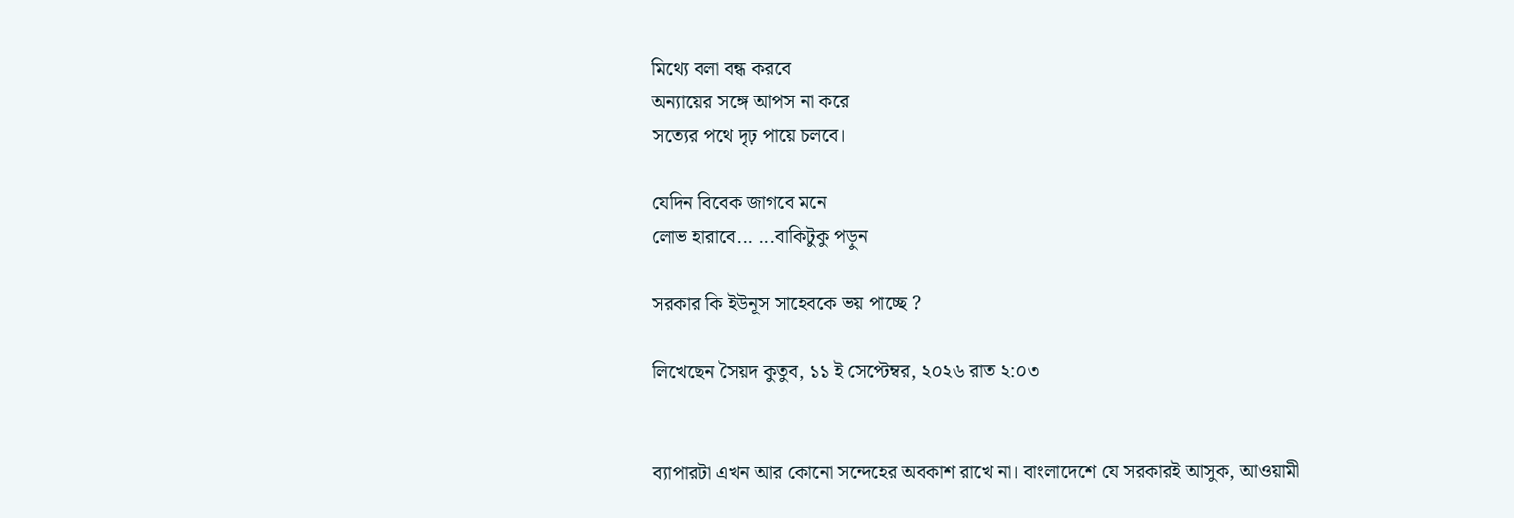মিথ্যে বলা বন্ধ করবে
অন্যায়ের সঙ্গে আপস না করে
সত্যের পথে দৃঢ় পায়ে চলবে।

যেদিন বিবেক জাগবে মনে
লোভ হারাবে... ...বাকিটুকু পড়ুন

সরকার কি ইউনূস সাহেবকে ভয় পাচ্ছে ?

লিখেছেন সৈয়দ কুতুব, ১১ ই সেপ্টেম্বর, ২০২৬ রাত ২:০৩


ব্যাপারটা এখন আর কোনো সন্দেহের অবকাশ রাখে না। বাংলাদেশে যে সরকারই আসুক, আওয়ামী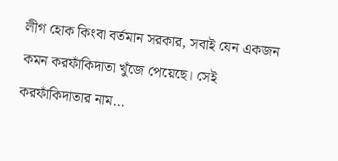লীগ হোক কিংবা বর্তমান সরকার, সবাই যেন একজন কমন করফাঁকিদাতা খুঁজে পেয়েছে। সেই করফাঁকিদাতার নাম...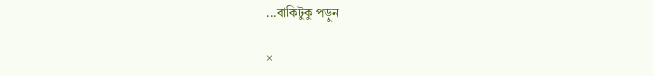...বাকিটুকু পড়ুন

×